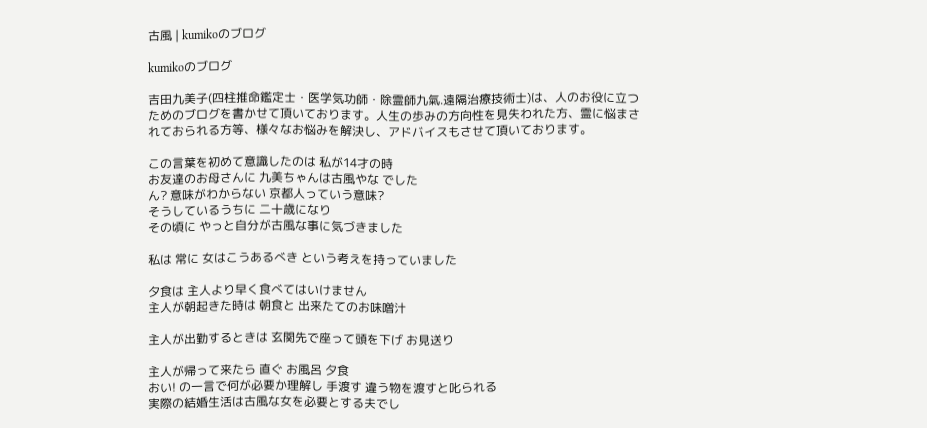古風 | kumikoのブログ

kumikoのブログ

吉田九美子(四柱推命鑑定士・医学気功師・除霊師九氣.遠隔治療技術士)は、人のお役に立つためのブログを書かせて頂いております。人生の歩みの方向性を見失われた方、霊に悩まされておられる方等、様々なお悩みを解決し、アドバイスもさせて頂いております。

この言葉を初めて意識したのは 私が14才の時
お友達のお母さんに 九美ちゃんは古風やな でした
ん? 意味がわからない 京都人っていう意味?
そうしているうちに 二十歳になり
その頃に やっと自分が古風な事に気づきました

私は 常に 女はこうあるべき という考えを持っていました

夕食は 主人より早く食べてはいけません
主人が朝起きた時は 朝食と 出来たてのお味噌汁

主人が出勤するときは 玄関先で座って頭を下げ お見送り

主人が帰って来たら 直ぐ お風呂 夕食
おい! の一言で何が必要か理解し 手渡す 違う物を渡すと叱られる
実際の結婚生活は古風な女を必要とする夫でし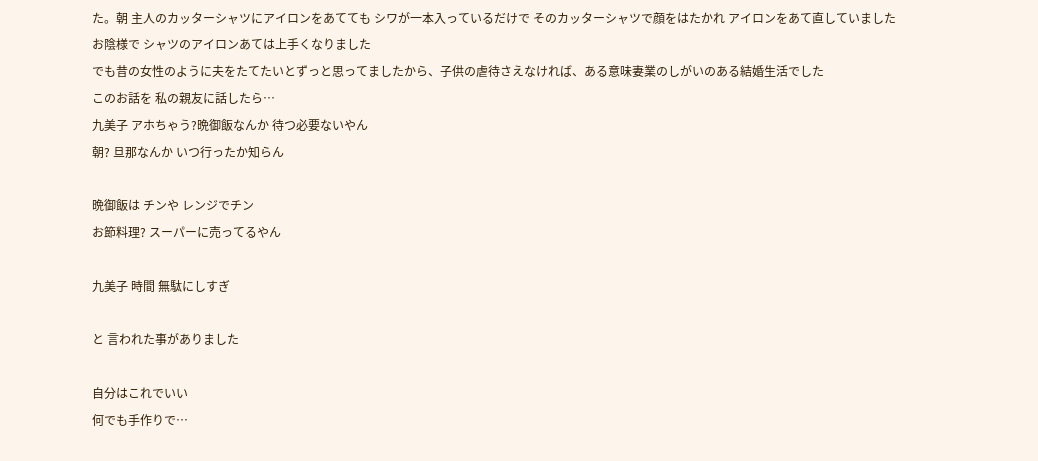た。朝 主人のカッターシャツにアイロンをあてても シワが一本入っているだけで そのカッターシャツで顔をはたかれ アイロンをあて直していました
お陰様で シャツのアイロンあては上手くなりました
でも昔の女性のように夫をたてたいとずっと思ってましたから、子供の虐待さえなければ、ある意味妻業のしがいのある結婚生活でした
このお話を 私の親友に話したら…
九美子 アホちゃう?晩御飯なんか 待つ必要ないやん
朝? 旦那なんか いつ行ったか知らん

晩御飯は チンや レンジでチン
お節料理? スーパーに売ってるやん

九美子 時間 無駄にしすぎ

と 言われた事がありました

自分はこれでいい
何でも手作りで…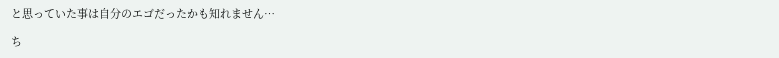と思っていた事は自分のエゴだったかも知れません…

ち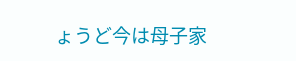ょうど今は母子家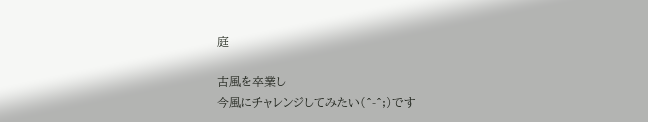庭

古風を卒業し
今風にチャレンジしてみたい(^-^;)です